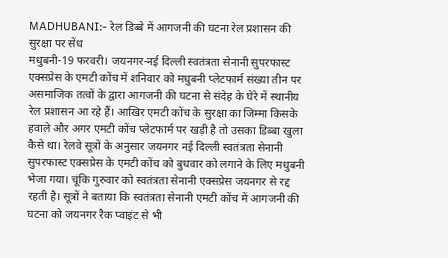MADHUBANI:- रेल डिब्बे में आगजनी की घटना रेल प्रशासन की सुरक्षा पर सेंध
मधुबनी-19 फरवरी। जयनगर-नई दिल्ली स्वतंत्रता सेनानी सुपरफास्ट एक्सप्रेस के एमटी कोंच में शनिवार को मधुबनी प्लेटफार्म संख्या तीन पर असमाजिक तत्वों के द्वारा आगजनी की घटना से संदेह के घेरे में स्थानीय रेल प्रशासन आ रहे हैं। आखिर एमटी कोंच के सुरक्षा का जिम्मा किसके हवाले और अगर एमटी कोंच प्लेटफार्म पर खड़ी है तो उसका डिब्बा खुला कैसे था। रेलवे सूत्रों के अनुसार जयनगर नई दिल्ली स्वतंत्रता सेनानी सुपरफास्ट एक्सप्रेस के एमटी कोंच को बुधवार को लगाने के लिए मधुबनी भेजा गया। चूंकि गुरुवार को स्वतंत्रता सेनानी एक्सप्रेस जयनगर से रद्द रहती है। सूत्रों ने बताया कि स्वतंत्रता सेनानी एमटी कोंच में आगजनी की घटना को जयनगर रैक प्वाइंट से भी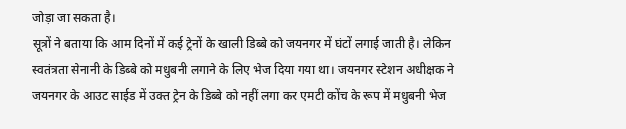जोड़ा जा सकता है।
सूत्रों ने बताया कि आम दिनों में कई ट्रेनों के खाली डिब्बे को जयनगर में घंटों लगाई जाती है। लेकिन स्वतंत्रता सेनानी के डिब्बे को मधुबनी लगाने के लिए भेज दिया गया था। जयनगर स्टेशन अधीक्षक ने जयनगर के आउट साईड में उक्त ट्रेन के डिब्बे को नहीं लगा कर एमटी कोंच के रूप में मधुबनी भेज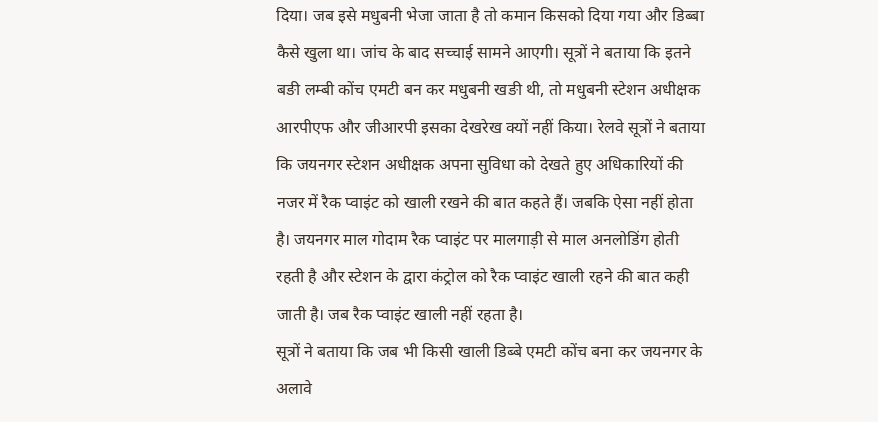दिया। जब इसे मधुबनी भेजा जाता है तो कमान किसको दिया गया और डिब्बा कैसे खुला था। जांच के बाद सच्चाई सामने आएगी। सूत्रों ने बताया कि इतने बङी लम्बी कोंच एमटी बन कर मधुबनी खङी थी, तो मधुबनी स्टेशन अधीक्षक आरपीएफ और जीआरपी इसका देखरेख क्यों नहीं किया। रेलवे सूत्रों ने बताया कि जयनगर स्टेशन अधीक्षक अपना सुविधा को देखते हुए अधिकारियों की नजर में रैक प्वाइंट को खाली रखने की बात कहते हैं। जबकि ऐसा नहीं होता है। जयनगर माल गोदाम रैक प्वाइंट पर मालगाड़ी से माल अनलोडिंग होती रहती है और स्टेशन के द्वारा कंट्रोल को रैक प्वाइंट खाली रहने की बात कही जाती है। जब रैक प्वाइंट खाली नहीं रहता है।
सूत्रों ने बताया कि जब भी किसी खाली डिब्बे एमटी कोंच बना कर जयनगर के अलावे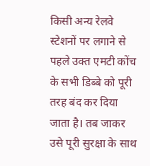किसी अन्य रेलवे स्टेशनों पर लगाने से पहले उक्त एमटी कोंच के सभी डिब्बे को पूरी तरह बंद कर दिया जाता है। तब जाकर उसे पूरी सुरक्षा के साथ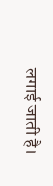लगाई जाती है।